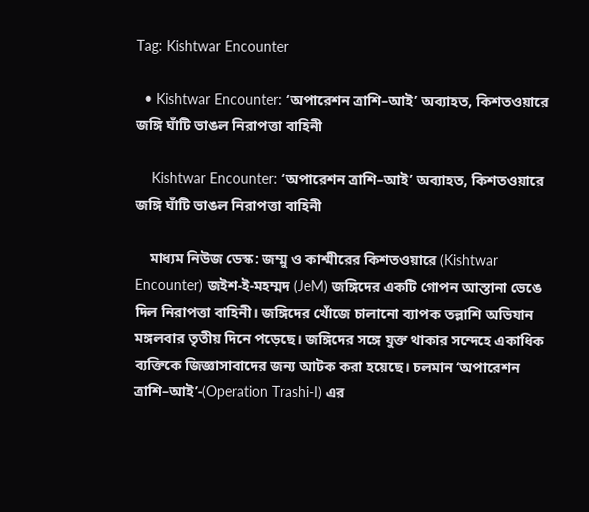Tag: Kishtwar Encounter

  • Kishtwar Encounter: ‘অপারেশন ত্রাশি–আই’ অব্যাহত, কিশতওয়ারে জঙ্গি ঘাঁটি ভাঙল নিরাপত্তা বাহিনী

    Kishtwar Encounter: ‘অপারেশন ত্রাশি–আই’ অব্যাহত, কিশতওয়ারে জঙ্গি ঘাঁটি ভাঙল নিরাপত্তা বাহিনী

    মাধ্যম নিউজ ডেস্ক: জম্মু ও কাশ্মীরের কিশতওয়ারে (Kishtwar Encounter) জইশ-ই-মহম্মদ (JeM) জঙ্গিদের একটি গোপন আস্তানা ভেঙে দিল নিরাপত্তা বাহিনী। জঙ্গিদের খোঁজে চালানো ব্যাপক তল্লাশি অভিযান মঙ্গলবার তৃতীয় দিনে পড়েছে। জঙ্গিদের সঙ্গে যুক্ত থাকার সন্দেহে একাধিক ব্যক্তিকে জিজ্ঞাসাবাদের জন্য আটক করা হয়েছে। চলমান ‘অপারেশন ত্রাশি–আই’-(Operation Trashi-I) এর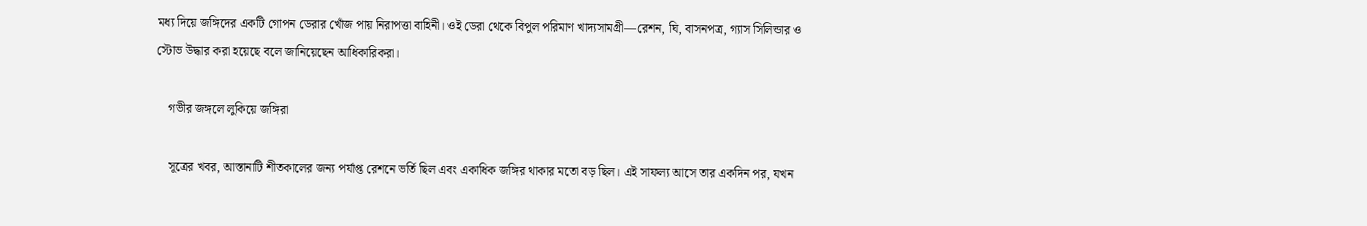মধ্য দিয়ে জঙ্গিদের একটি গোপন ডেরার খোঁজ পায় নিরাপত্তা বাহিনী। ওই ডেরা থেকে বিপুল পরিমাণ খাদ্যসামগ্রী—রেশন, ঘি, বাসনপত্র, গ্যাস সিলিন্ডার ও স্টোভ উদ্ধার করা হয়েছে বলে জানিয়েছেন আধিকারিকরা।

    গভীর জঙ্গলে লুকিয়ে জঙ্গিরা

    সূত্রের খবর, আস্তানাটি শীতকালের জন্য পর্যাপ্ত রেশনে ভর্তি ছিল এবং একাধিক জঙ্গির থাকার মতো বড় ছিল। এই সাফল্য আসে তার একদিন পর, যখন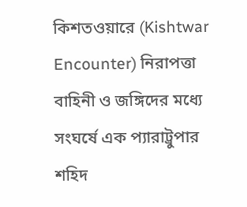কিশতওয়ারে (Kishtwar Encounter) নিরাপত্তা বাহিনী ও জঙ্গিদের মধ্যে সংঘর্ষে এক প্যারাট্রুপার শহিদ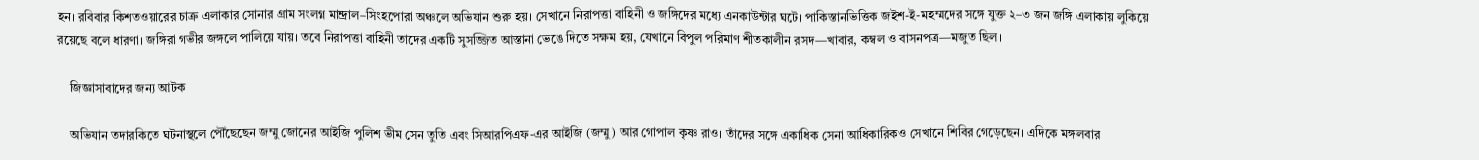হন। রবিবার কিশতওয়ারের চাত্রু এলাকার সোনার গ্রাম সংলগ্ন মান্দ্রাল–সিংহপোরা অঞ্চলে অভিযান শুরু হয়। সেখানে নিরাপত্তা বাহিনী ও জঙ্গিদের মধ্যে এনকাউন্টার ঘটে। পাকিস্তানভিত্তিক জইশ-ই-মহম্মদের সঙ্গে যুক্ত ২–৩ জন জঙ্গি এলাকায় লুকিয়ে রয়েছে বলে ধারণা। জঙ্গিরা গভীর জঙ্গলে পালিয়ে যায়। তবে নিরাপত্তা বাহিনী তাদের একটি সুসজ্জিত আস্তানা ভেঙে দিতে সক্ষম হয়, যেখানে বিপুল পরিমাণ শীতকালীন রসদ—খাবার, কম্বল ও বাসনপত্র—মজুত ছিল।

    জিজ্ঞাসাবাদের জন্য আটক

    অভিযান তদারকিতে ঘটনাস্থলে পৌঁছেছেন জম্মু জোনের আইজি পুলিশ ভীম সেন তুতি এবং সিআরপিএফ-এর আইজি (জম্মু) আর গোপাল কৃষ্ণ রাও। তাঁদের সঙ্গে একাধিক সেনা আধিকারিকও সেখানে শিবির গেড়েছেন। এদিকে মঙ্গলবার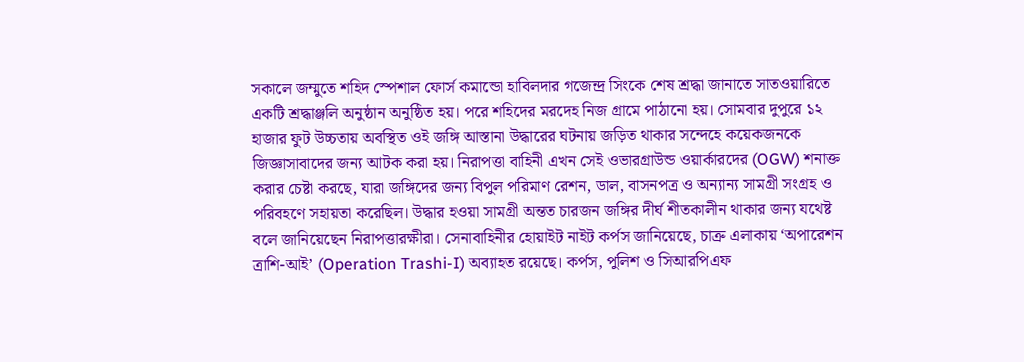সকালে জম্মুতে শহিদ স্পেশাল ফোর্স কমান্ডো হাবিলদার গজেন্দ্র সিংকে শেষ শ্রদ্ধা জানাতে সাতওয়ারিতে একটি শ্রদ্ধাঞ্জলি অনুষ্ঠান অনুষ্ঠিত হয়। পরে শহিদের মরদেহ নিজ গ্রামে পাঠানো হয়। সোমবার দুপুরে ১২ হাজার ফুট উচ্চতায় অবস্থিত ওই জঙ্গি আস্তানা উদ্ধারের ঘটনায় জড়িত থাকার সন্দেহে কয়েকজনকে জিজ্ঞাসাবাদের জন্য আটক করা হয়। নিরাপত্তা বাহিনী এখন সেই ওভারগ্রাউন্ড ওয়ার্কারদের (OGW) শনাক্ত করার চেষ্টা করছে, যারা জঙ্গিদের জন্য বিপুল পরিমাণ রেশন, ডাল, বাসনপত্র ও অন্যান্য সামগ্রী সংগ্রহ ও পরিবহণে সহায়তা করেছিল। উদ্ধার হওয়া সামগ্রী অন্তত চারজন জঙ্গির দীর্ঘ শীতকালীন থাকার জন্য যথেষ্ট বলে জানিয়েছেন নিরাপত্তারক্ষীরা। সেনাবাহিনীর হোয়াইট নাইট কর্পস জানিয়েছে, চাত্রু এলাকায় ‘অপারেশন ত্রাশি-আই’ (Operation Trashi-I) অব্যাহত রয়েছে। কর্পস, পুলিশ ও সিআরপিএফ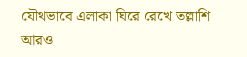যৌথভাবে এলাকা ঘিরে রেখে তল্লাশি আরও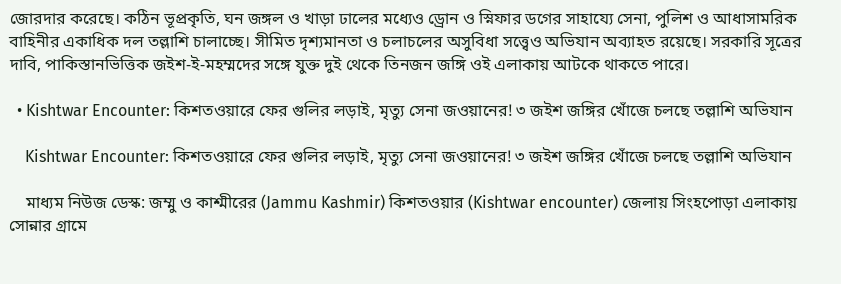জোরদার করেছে। কঠিন ভূপ্রকৃতি, ঘন জঙ্গল ও খাড়া ঢালের মধ্যেও ড্রোন ও স্নিফার ডগের সাহায্যে সেনা, পুলিশ ও আধাসামরিক বাহিনীর একাধিক দল তল্লাশি চালাচ্ছে। সীমিত দৃশ্যমানতা ও চলাচলের অসুবিধা সত্ত্বেও অভিযান অব্যাহত রয়েছে। সরকারি সূত্রের দাবি, পাকিস্তানভিত্তিক জইশ-ই-মহম্মদের সঙ্গে যুক্ত দুই থেকে তিনজন জঙ্গি ওই এলাকায় আটকে থাকতে পারে।

  • Kishtwar Encounter: কিশতওয়ারে ফের গুলির লড়াই, মৃত্যু সেনা জওয়ানের! ৩ জইশ জঙ্গির খোঁজে চলছে তল্লাশি অভিযান

    Kishtwar Encounter: কিশতওয়ারে ফের গুলির লড়াই, মৃত্যু সেনা জওয়ানের! ৩ জইশ জঙ্গির খোঁজে চলছে তল্লাশি অভিযান

    মাধ্যম নিউজ ডেস্ক: জম্মু ও কাশ্মীরের (Jammu Kashmir) কিশতওয়ার (Kishtwar encounter) জেলায় সিংহপোড়া এলাকায় সোন্নার গ্রামে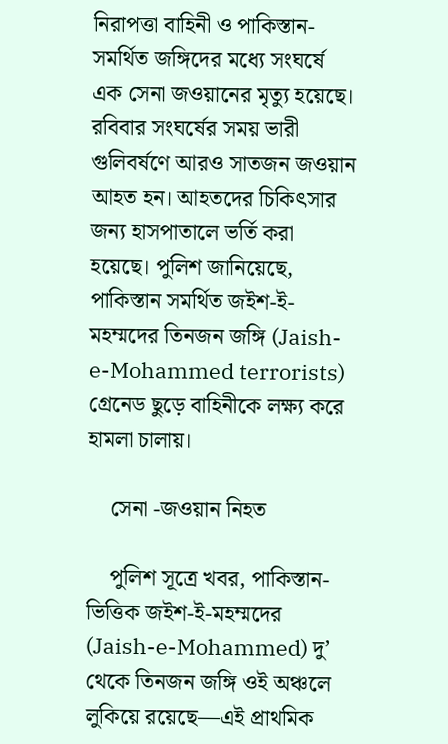নিরাপত্তা বাহিনী ও পাকিস্তান-সমর্থিত জঙ্গিদের মধ্যে সংঘর্ষে এক সেনা জওয়ানের মৃত্যু হয়েছে। রবিবার সংঘর্ষের সময় ভারী গুলিবর্ষণে আরও সাতজন জওয়ান আহত হন। আহতদের চিকিৎসার জন্য হাসপাতালে ভর্তি করা হয়েছে। পুলিশ জানিয়েছে, পাকিস্তান সমর্থিত জইশ-ই-মহম্মদের তিনজন জঙ্গি (Jaish-e-Mohammed terrorists) গ্রেনেড ছুড়ে বাহিনীকে লক্ষ্য করে হামলা চালায়।

    সেনা -জওয়ান নিহত

    পুলিশ সূত্রে খবর, পাকিস্তান-ভিত্তিক জইশ-ই-মহম্মদের (Jaish-e-Mohammed) দু’ থেকে তিনজন জঙ্গি ওই অঞ্চলে লুকিয়ে রয়েছে—এই প্রাথমিক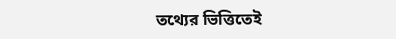তথ্যের ভিত্তিতেই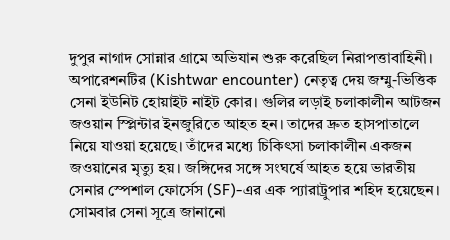দুপুর নাগাদ সোন্নার গ্রামে অভিযান শুরু করেছিল নিরাপত্তাবাহিনী। অপারেশনটির (Kishtwar encounter) নেতৃত্ব দেয় জম্মু-ভিত্তিক সেনা ইউনিট হোয়াইট নাইট কোর। গুলির লড়াই চলাকালীন আটজন জওয়ান স্প্লিন্টার ইনজুরিতে আহত হন। তাদের দ্রুত হাসপাতালে নিয়ে যাওয়া হয়েছে। তাঁদের মধ্যে চিকিৎসা চলাকালীন একজন জওয়ানের মৃত্যু হয়। জঙ্গিদের সঙ্গে সংঘর্ষে আহত হয়ে ভারতীয় সেনার স্পেশাল ফোর্সেস (SF)-এর এক প্যারাট্রুপার শহিদ হয়েছেন। সোমবার সেনা সূত্রে জানানো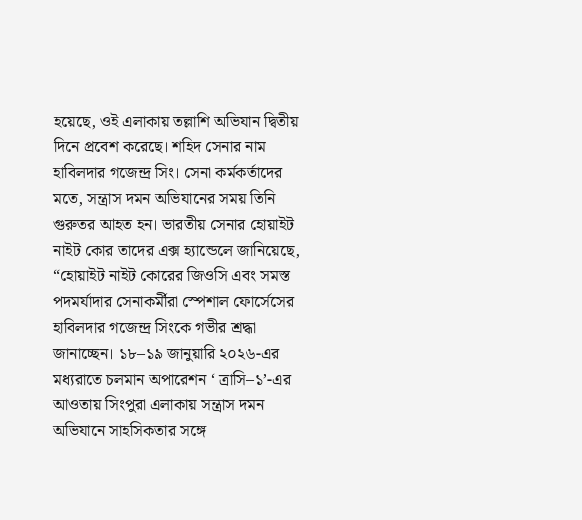হয়েছে, ওই এলাকায় তল্লাশি অভিযান দ্বিতীয় দিনে প্রবেশ করেছে। শহিদ সেনার নাম হাবিলদার গজেন্দ্র সিং। সেনা কর্মকর্তাদের মতে, সন্ত্রাস দমন অভিযানের সময় তিনি গুরুতর আহত হন। ভারতীয় সেনার হোয়াইট নাইট কোর তাদের এক্স হ্যান্ডেলে জানিয়েছে, “হোয়াইট নাইট কোরের জিওসি এবং সমস্ত পদমর্যাদার সেনাকর্মীরা স্পেশাল ফোর্সেসের হাবিলদার গজেন্দ্র সিংকে গভীর শ্রদ্ধা জানাচ্ছেন। ১৮–১৯ জানুয়ারি ২০২৬-এর মধ্যরাতে চলমান অপারেশন ‘ ত্রাসি–১’-এর আওতায় সিংপুরা এলাকায় সন্ত্রাস দমন অভিযানে সাহসিকতার সঙ্গে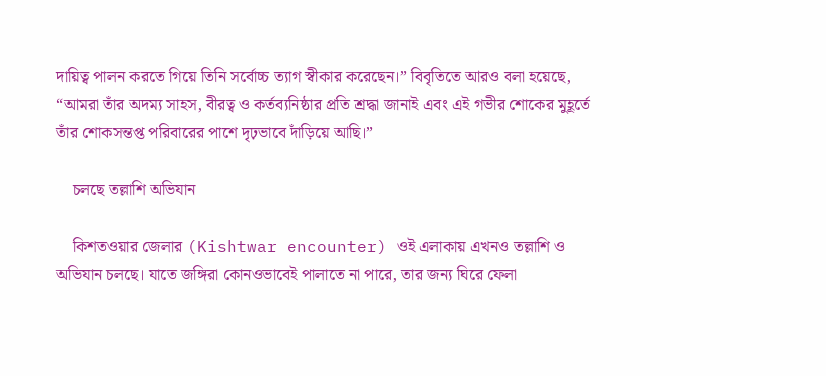দায়িত্ব পালন করতে গিয়ে তিনি সর্বোচ্চ ত্যাগ স্বীকার করেছেন।” বিবৃতিতে আরও বলা হয়েছে, “আমরা তাঁর অদম্য সাহস, বীরত্ব ও কর্তব্যনিষ্ঠার প্রতি শ্রদ্ধা জানাই এবং এই গভীর শোকের মুহূর্তে তাঁর শোকসন্তপ্ত পরিবারের পাশে দৃঢ়ভাবে দাঁড়িয়ে আছি।”

    চলছে তল্লাশি অভিযান

    কিশতওয়ার জেলার (Kishtwar encounter) ওই এলাকায় এখনও তল্লাশি ও অভিযান চলছে। যাতে জঙ্গিরা কোনওভাবেই পালাতে না পারে, তার জন্য ঘিরে ফেলা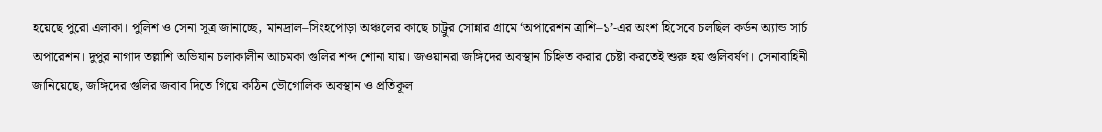হয়েছে পুরো এলাকা। পুলিশ ও সেনা সূত্র জানাচ্ছে, মানদ্রাল–সিংহপোড়া অঞ্চলের কাছে চাট্রুর সোন্নার গ্রামে ‘অপারেশন ত্রাশি–১’-এর অংশ হিসেবে চলছিল কর্ডন অ্যান্ড সার্চ অপারেশন। দুপুর নাগাদ তল্লাশি অভিযান চলাকালীন আচমকা গুলির শব্দ শোনা যায়। জওয়ানরা জঙ্গিদের অবস্থান চিহ্নিত করার চেষ্টা করতেই শুরু হয় গুলিবর্ষণ। সেনাবাহিনী জানিয়েছে, জঙ্গিদের গুলির জবাব দিতে গিয়ে কঠিন ভৌগোলিক অবস্থান ও প্রতিকূল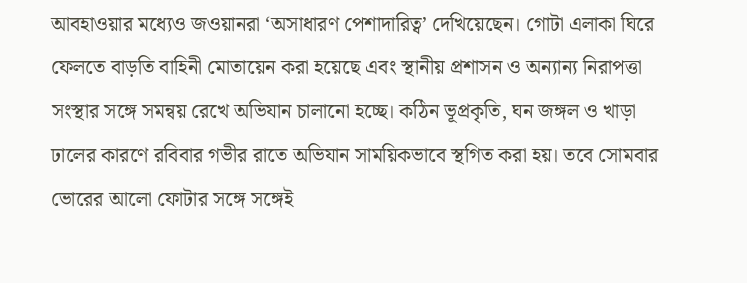আবহাওয়ার মধ্যেও জওয়ানরা ‘অসাধারণ পেশাদারিত্ব’ দেখিয়েছেন। গোটা এলাকা ঘিরে ফেলতে বাড়তি বাহিনী মোতায়েন করা হয়েছে এবং স্থানীয় প্রশাসন ও অন্যান্য নিরাপত্তা সংস্থার সঙ্গে সমন্বয় রেখে অভিযান চালানো হচ্ছে। কঠিন ভূপ্রকৃতি, ঘন জঙ্গল ও খাড়া ঢালের কারণে রবিবার গভীর রাতে অভিযান সাময়িকভাবে স্থগিত করা হয়। তবে সোমবার ভোরের আলো ফোটার সঙ্গে সঙ্গেই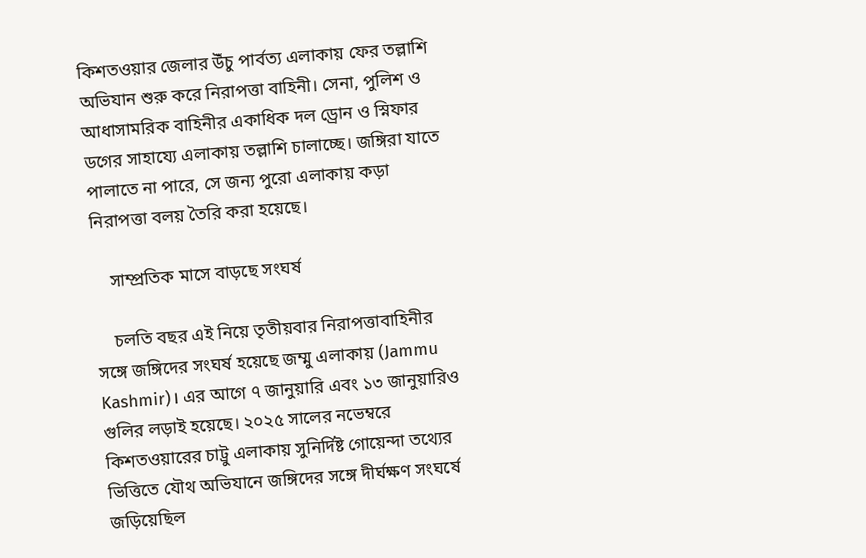কিশতওয়ার জেলার উঁচু পার্বত্য এলাকায় ফের তল্লাশি অভিযান শুরু করে নিরাপত্তা বাহিনী। সেনা, পুলিশ ও আধাসামরিক বাহিনীর একাধিক দল ড্রোন ও স্নিফার ডগের সাহায্যে এলাকায় তল্লাশি চালাচ্ছে। জঙ্গিরা যাতে পালাতে না পারে, সে জন্য পুরো এলাকায় কড়া নিরাপত্তা বলয় তৈরি করা হয়েছে।

    সাম্প্রতিক মাসে বাড়ছে সংঘর্ষ

    চলতি বছর এই নিয়ে তৃতীয়বার নিরাপত্তাবাহিনীর সঙ্গে জঙ্গিদের সংঘর্ষ হয়েছে জম্মু এলাকায় (Jammu Kashmir)। এর আগে ৭ জানুয়ারি এবং ১৩ জানুয়ারিও গুলির লড়াই হয়েছে। ২০২৫ সালের নভেম্বরে কিশতওয়ারের চাট্রু এলাকায় সুনির্দিষ্ট গোয়েন্দা তথ্যের ভিত্তিতে যৌথ অভিযানে জঙ্গিদের সঙ্গে দীর্ঘক্ষণ সংঘর্ষে জড়িয়েছিল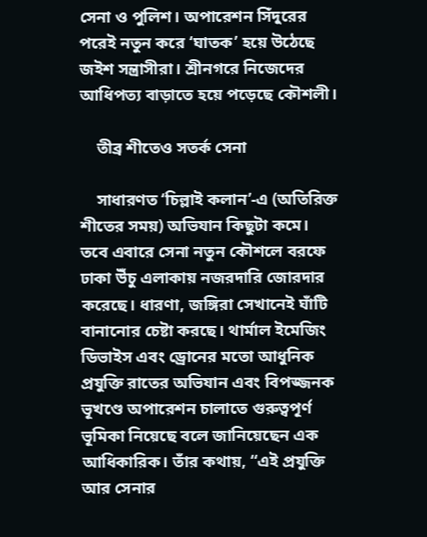সেনা ও পুলিশ। অপারেশন সিঁদুরের পরেই নতুন করে ‘ঘাতক’ হয়ে উঠেছে জইশ সন্ত্রাসীরা। শ্রীনগরে নিজেদের আধিপত্য বাড়াতে হয়ে পড়েছে কৌশলী।

    তীব্র শীতেও সতর্ক সেনা

    সাধারণত ‘চিল্লাই কলান’-এ (অতিরিক্ত শীতের সময়) অভিযান কিছুটা কমে। তবে এবারে সেনা নতুন কৌশলে বরফে ঢাকা উঁচু এলাকায় নজরদারি জোরদার করেছে। ধারণা, জঙ্গিরা সেখানেই ঘাঁটি বানানোর চেষ্টা করছে। থার্মাল ইমেজিং ডিভাইস এবং ড্রোনের মতো আধুনিক প্রযুক্তি রাতের অভিযান এবং বিপজ্জনক ভূখণ্ডে অপারেশন চালাতে গুরুত্বপূর্ণ ভূমিকা নিয়েছে বলে জানিয়েছেন এক আধিকারিক। তাঁর কথায়, “এই প্রযুক্তি আর সেনার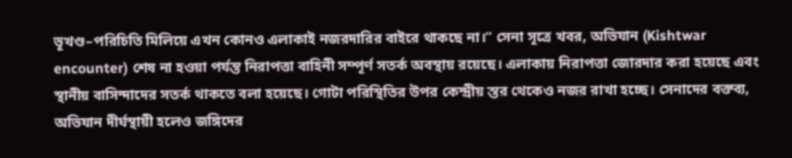ভূখণ্ড–পরিচিতি মিলিয়ে এখন কোনও এলাকাই নজরদারির বাইরে থাকছে না।” সেনা সূত্রে খবর, অভিযান (Kishtwar encounter) শেষ না হওয়া পর্যন্ত নিরাপত্তা বাহিনী সম্পূর্ণ সতর্ক অবস্থায় রয়েছে। এলাকায় নিরাপত্তা জোরদার করা হয়েছে এবং স্থানীয় বাসিন্দাদের সতর্ক থাকতে বলা হয়েছে। গোটা পরিস্থিতির উপর কেন্দ্রীয় স্তর থেকেও নজর রাখা হচ্ছে। সেনাদের বক্তব্য, অভিযান দীর্ঘস্থায়ী হলেও জঙ্গিদের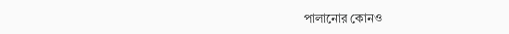পালানোর কোনও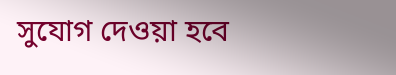সুযোগ দেওয়া হবে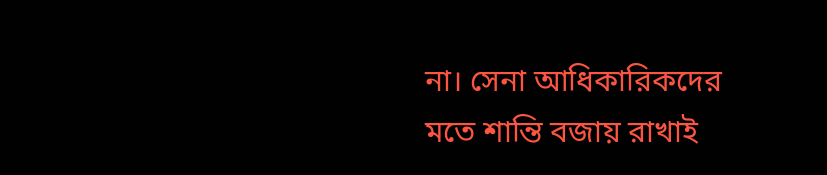না। সেনা আধিকারিকদের মতে শান্তি বজায় রাখাই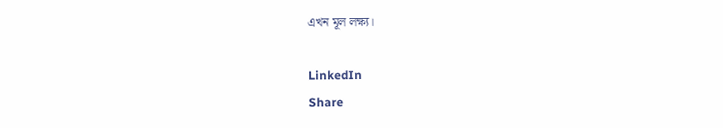এখন মূল লক্ষ্য।

LinkedIn
Share